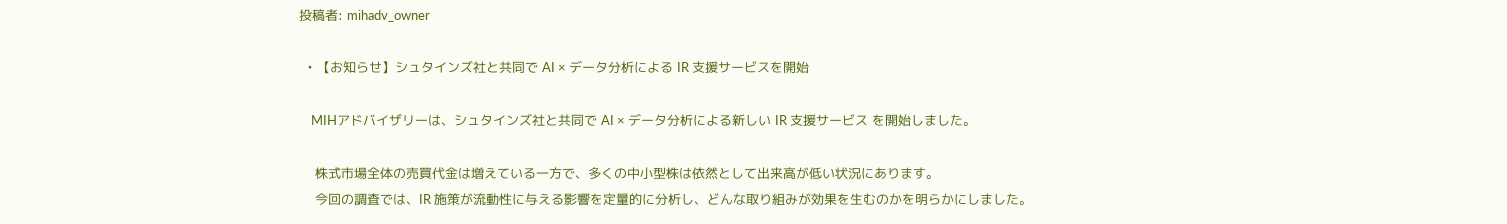投稿者: mihadv_owner

  • 【お知らせ】シュタインズ社と共同で AI × データ分析による IR 支援サービスを開始

    MIHアドバイザリーは、シュタインズ社と共同で AI × データ分析による新しい IR 支援サービス を開始しました。

    株式市場全体の売買代金は増えている一方で、多くの中小型株は依然として出来高が低い状況にあります。
    今回の調査では、IR 施策が流動性に与える影響を定量的に分析し、どんな取り組みが効果を生むのかを明らかにしました。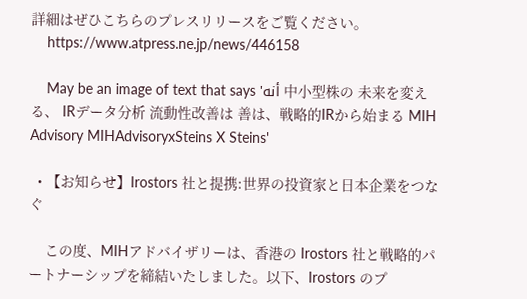詳細はぜひこちらのプレスリリースをご覧ください。
    https://www.atpress.ne.jp/news/446158

    May be an image of text that says 'أنه 中小型株の 未来を変える、 IRデータ分析 流動性改善は 善は、戦略的IRから始まる MIH Advisory MIHAdvisoryxSteins X Steins'

  • 【お知らせ】Irostors 社と提携:世界の投資家と日本企業をつなぐ

    この度、MIHアドバイザリーは、香港の Irostors 社と戦略的パートナーシップを締結いたしました。以下、Irostors のプ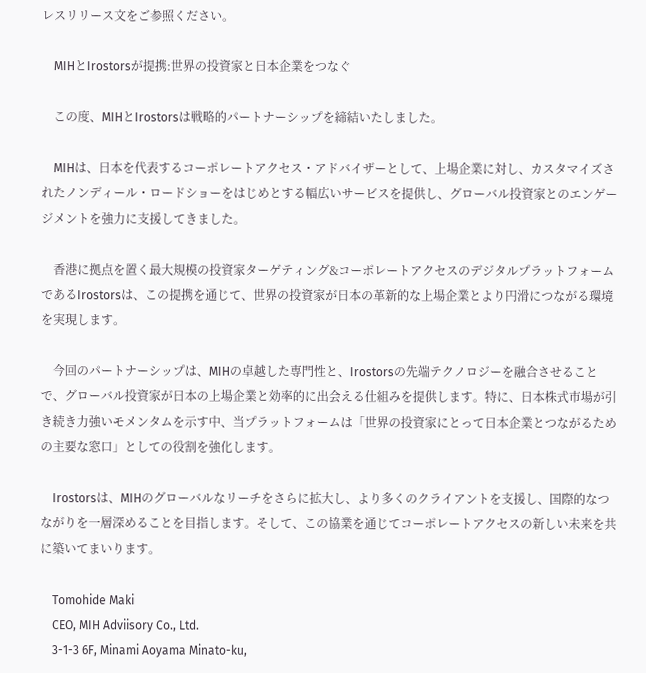レスリリース文をご参照ください。

    MIHとIrostorsが提携:世界の投資家と日本企業をつなぐ

    この度、MIHとIrostorsは戦略的パートナーシップを締結いたしました。

    MIHは、日本を代表するコーポレートアクセス・アドバイザーとして、上場企業に対し、カスタマイズされたノンディール・ロードショーをはじめとする幅広いサービスを提供し、グローバル投資家とのエンゲージメントを強力に支援してきました。

    香港に拠点を置く最大規模の投資家ターゲティング&コーポレートアクセスのデジタルプラットフォームであるIrostorsは、この提携を通じて、世界の投資家が日本の革新的な上場企業とより円滑につながる環境を実現します。

    今回のパートナーシップは、MIHの卓越した専門性と、Irostorsの先端テクノロジーを融合させることで、グローバル投資家が日本の上場企業と効率的に出会える仕組みを提供します。特に、日本株式市場が引き続き力強いモメンタムを示す中、当プラットフォームは「世界の投資家にとって日本企業とつながるための主要な窓口」としての役割を強化します。

    Irostorsは、MIHのグローバルなリーチをさらに拡大し、より多くのクライアントを支援し、国際的なつながりを一層深めることを目指します。そして、この協業を通じてコーポレートアクセスの新しい未来を共に築いてまいります。

    Tomohide Maki
    CEO, MIH Adviisory Co., Ltd.
    3-1-3 6F, Minami Aoyama Minato-ku,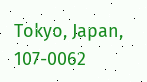Tokyo, Japan, 107-0062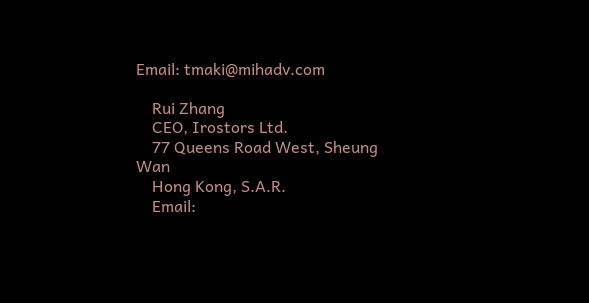Email: tmaki@mihadv.com

    Rui Zhang
    CEO, Irostors Ltd.
    77 Queens Road West, Sheung Wan
    Hong Kong, S.A.R.
    Email: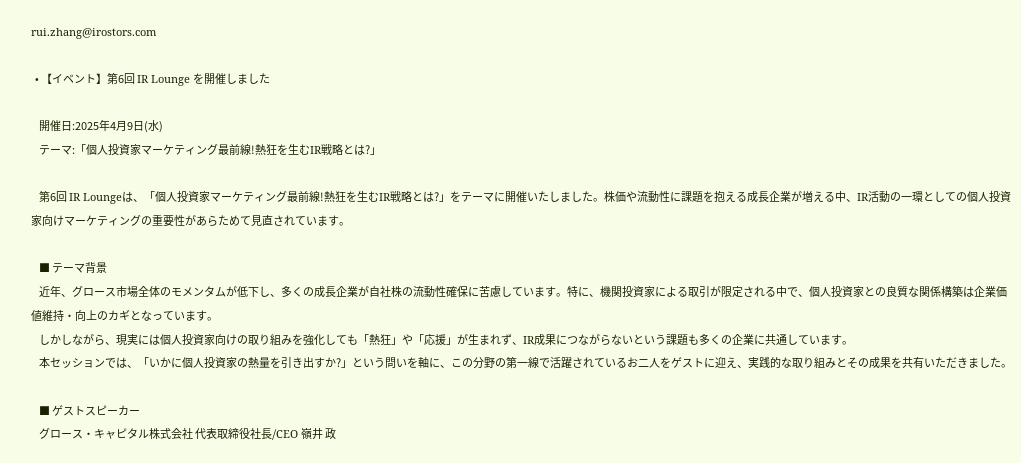rui.zhang@irostors.com

  • 【イベント】第6回 IR Lounge を開催しました

    開催日:2025年4月9日(水)
    テーマ:「個人投資家マーケティング最前線!熱狂を生むIR戦略とは?」

    第6回 IR Loungeは、「個人投資家マーケティング最前線!熱狂を生むIR戦略とは?」をテーマに開催いたしました。株価や流動性に課題を抱える成長企業が増える中、IR活動の一環としての個人投資家向けマーケティングの重要性があらためて見直されています。

    ■ テーマ背景
    近年、グロース市場全体のモメンタムが低下し、多くの成長企業が自社株の流動性確保に苦慮しています。特に、機関投資家による取引が限定される中で、個人投資家との良質な関係構築は企業価値維持・向上のカギとなっています。
    しかしながら、現実には個人投資家向けの取り組みを強化しても「熱狂」や「応援」が生まれず、IR成果につながらないという課題も多くの企業に共通しています。
    本セッションでは、「いかに個人投資家の熱量を引き出すか?」という問いを軸に、この分野の第一線で活躍されているお二人をゲストに迎え、実践的な取り組みとその成果を共有いただきました。

    ■ ゲストスピーカー
    グロース・キャピタル株式会社 代表取締役社長/CEO 嶺井 政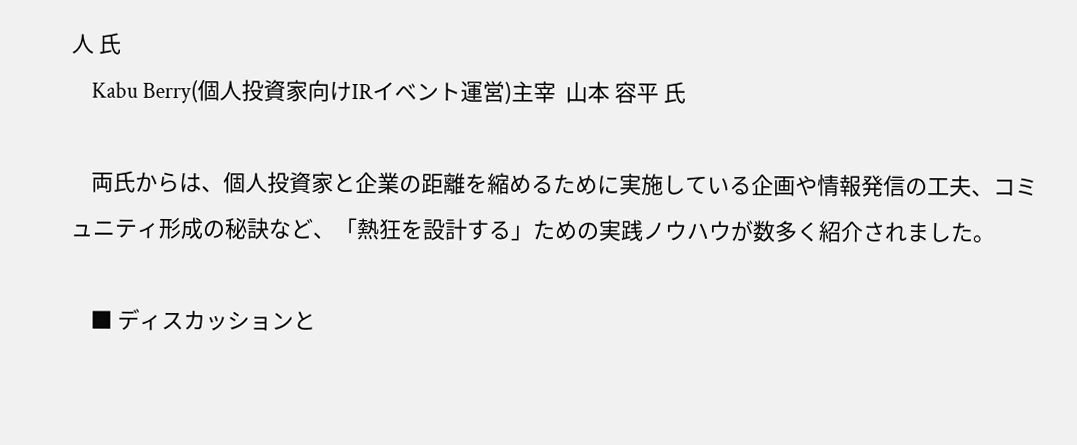人 氏
    Kabu Berry(個人投資家向けIRイベント運営)主宰  山本 容平 氏

    両氏からは、個人投資家と企業の距離を縮めるために実施している企画や情報発信の工夫、コミュニティ形成の秘訣など、「熱狂を設計する」ための実践ノウハウが数多く紹介されました。

    ■ ディスカッションと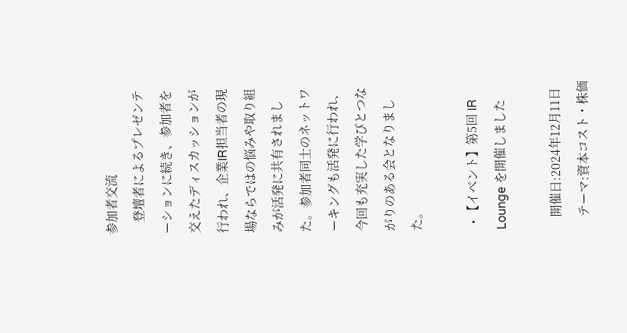参加者交流
    登壇者によるプレゼンテーションに続き、参加者を交えたディスカッションが行われ、企業IR担当者の現場ならではの悩みや取り組みが活発に共有されました。参加者同士のネットワーキングも活発に行われ、今回も充実した学びとつながりのある会となりました。

  • 【イベント】第5回 IR Lounge を開催しました

    開催日:2024年12月11日
    テーマ:資本コスト・株価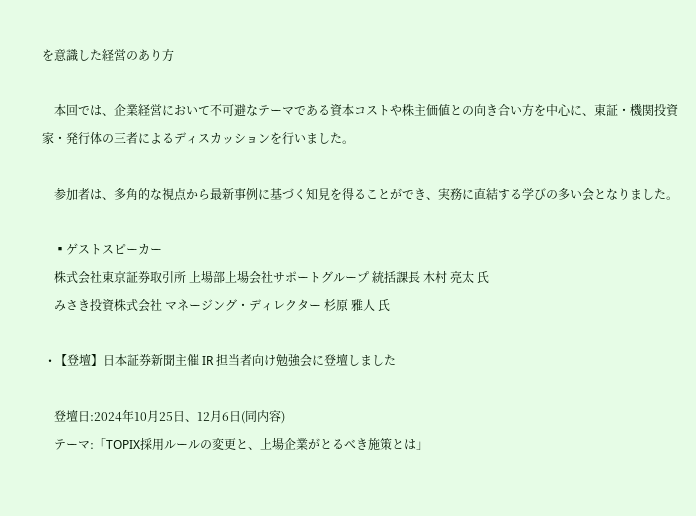を意識した経営のあり方

    本回では、企業経営において不可避なテーマである資本コストや株主価値との向き合い方を中心に、東証・機関投資家・発行体の三者によるディスカッションを行いました。

    参加者は、多角的な視点から最新事例に基づく知見を得ることができ、実務に直結する学びの多い会となりました。

    ▪ゲストスピーカー
    株式会社東京証券取引所 上場部上場会社サポートグループ 統括課長 木村 亮太 氏
    みさき投資株式会社 マネージング・ディレクター 杉原 雅人 氏

  • 【登壇】日本証券新聞主催 IR 担当者向け勉強会に登壇しました

    登壇日:2024年10月25日、12月6日(同内容)
    テーマ:「TOPIX採用ルールの変更と、上場企業がとるべき施策とは」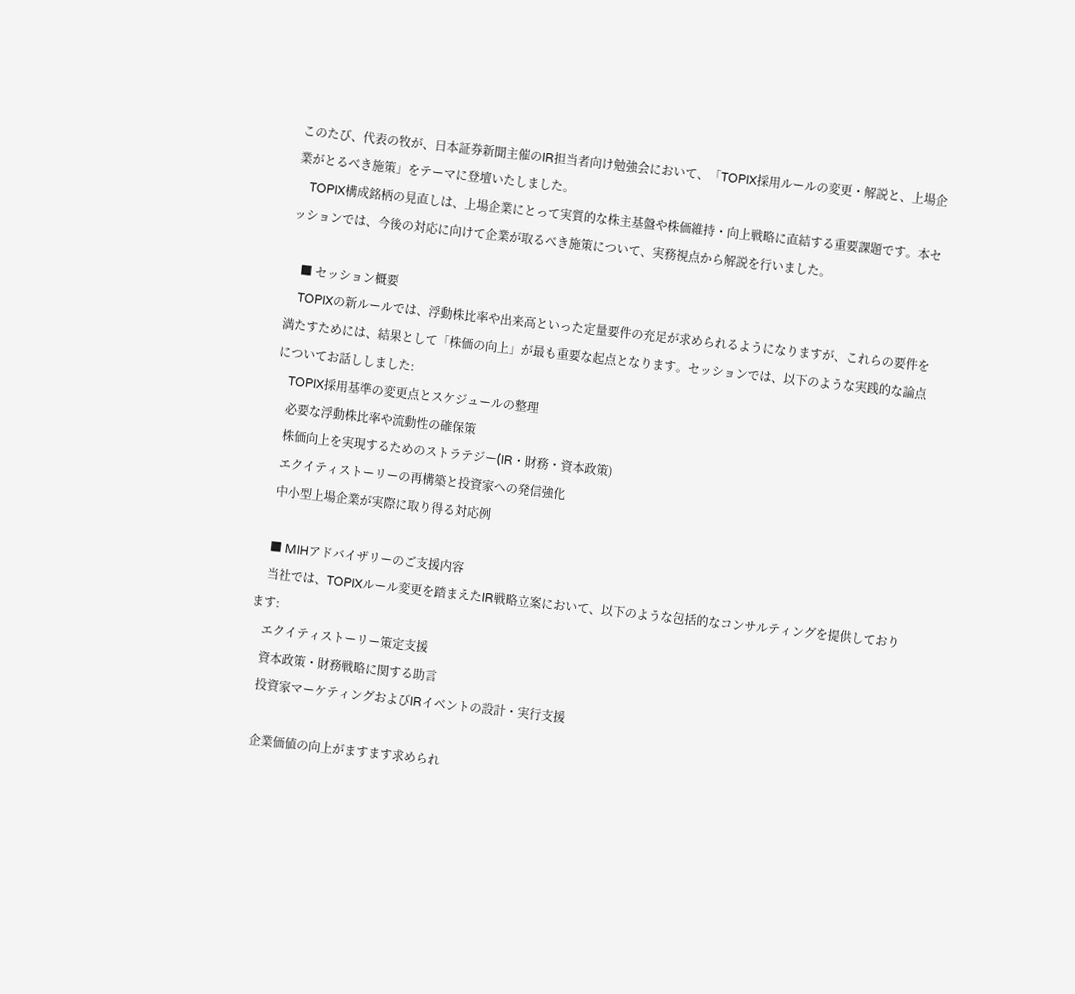このたび、代表の牧が、日本証券新聞主催のIR担当者向け勉強会において、「TOPIX採用ルールの変更・解説と、上場企業がとるべき施策」をテーマに登壇いたしました。
    TOPIX構成銘柄の見直しは、上場企業にとって実質的な株主基盤や株価維持・向上戦略に直結する重要課題です。本セッションでは、今後の対応に向けて企業が取るべき施策について、実務視点から解説を行いました。

    ■ セッション概要
    TOPIXの新ルールでは、浮動株比率や出来高といった定量要件の充足が求められるようになりますが、これらの要件を満たすためには、結果として「株価の向上」が最も重要な起点となります。セッションでは、以下のような実践的な論点についてお話ししました:
    TOPIX採用基準の変更点とスケジュールの整理
    必要な浮動株比率や流動性の確保策
    株価向上を実現するためのストラテジー(IR・財務・資本政策)
    エクイティストーリーの再構築と投資家への発信強化
    中小型上場企業が実際に取り得る対応例

    ■ MIHアドバイザリーのご支援内容
    当社では、TOPIXルール変更を踏まえたIR戦略立案において、以下のような包括的なコンサルティングを提供しております:
    エクイティストーリー策定支援
    資本政策・財務戦略に関する助言
    投資家マーケティングおよびIRイベントの設計・実行支援

    企業価値の向上がますます求められ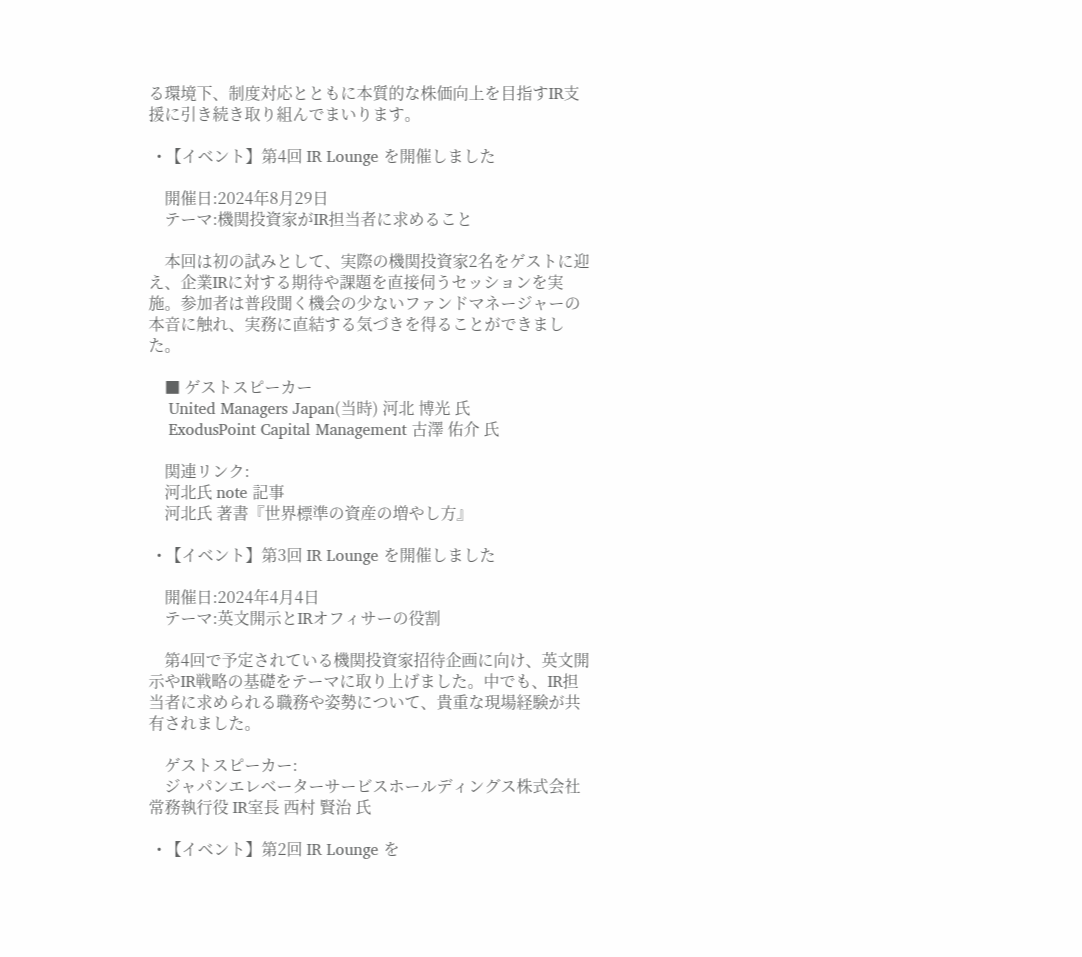る環境下、制度対応とともに本質的な株価向上を目指すIR支援に引き続き取り組んでまいります。

  • 【イベント】第4回 IR Lounge を開催しました

    開催日:2024年8月29日
    テーマ:機関投資家がIR担当者に求めること

    本回は初の試みとして、実際の機関投資家2名をゲストに迎え、企業IRに対する期待や課題を直接伺うセッションを実施。参加者は普段聞く機会の少ないファンドマネージャーの本音に触れ、実務に直結する気づきを得ることができました。

    ■ ゲストスピーカー
    United Managers Japan(当時) 河北 博光 氏
    ExodusPoint Capital Management 古澤 佑介 氏

    関連リンク:
    河北氏 note 記事
    河北氏 著書『世界標準の資産の増やし方』

  • 【イベント】第3回 IR Lounge を開催しました

    開催日:2024年4月4日
    テーマ:英文開示とIRオフィサーの役割

    第4回で予定されている機関投資家招待企画に向け、英文開示やIR戦略の基礎をテーマに取り上げました。中でも、IR担当者に求められる職務や姿勢について、貴重な現場経験が共有されました。

    ゲストスピーカー:
    ジャパンエレベーターサービスホールディングス株式会社 常務執行役 IR室長 西村 賢治 氏

  • 【イベント】第2回 IR Lounge を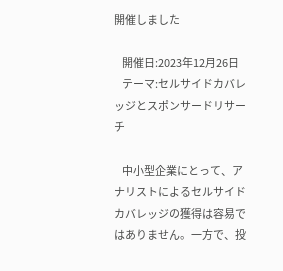開催しました

    開催日:2023年12月26日
    テーマ:セルサイドカバレッジとスポンサードリサーチ

    中小型企業にとって、アナリストによるセルサイドカバレッジの獲得は容易ではありません。一方で、投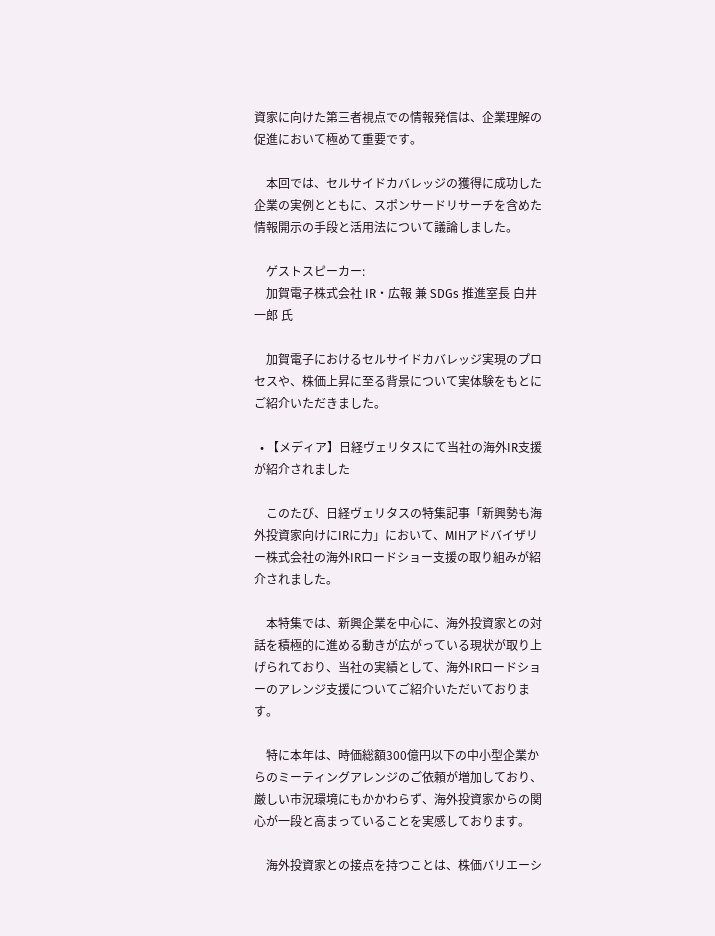資家に向けた第三者視点での情報発信は、企業理解の促進において極めて重要です。

    本回では、セルサイドカバレッジの獲得に成功した企業の実例とともに、スポンサードリサーチを含めた情報開示の手段と活用法について議論しました。

    ゲストスピーカー:
    加賀電子株式会社 IR・広報 兼 SDGs 推進室長 白井 一郎 氏

    加賀電子におけるセルサイドカバレッジ実現のプロセスや、株価上昇に至る背景について実体験をもとにご紹介いただきました。

  • 【メディア】日経ヴェリタスにて当社の海外IR支援が紹介されました

    このたび、日経ヴェリタスの特集記事「新興勢も海外投資家向けにIRに力」において、MIHアドバイザリー株式会社の海外IRロードショー支援の取り組みが紹介されました。

    本特集では、新興企業を中心に、海外投資家との対話を積極的に進める動きが広がっている現状が取り上げられており、当社の実績として、海外IRロードショーのアレンジ支援についてご紹介いただいております。

    特に本年は、時価総額300億円以下の中小型企業からのミーティングアレンジのご依頼が増加しており、厳しい市況環境にもかかわらず、海外投資家からの関心が一段と高まっていることを実感しております。

    海外投資家との接点を持つことは、株価バリエーシ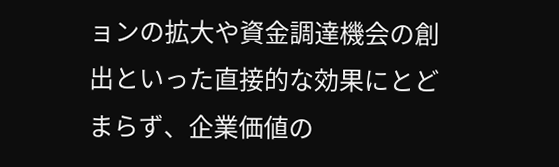ョンの拡大や資金調達機会の創出といった直接的な効果にとどまらず、企業価値の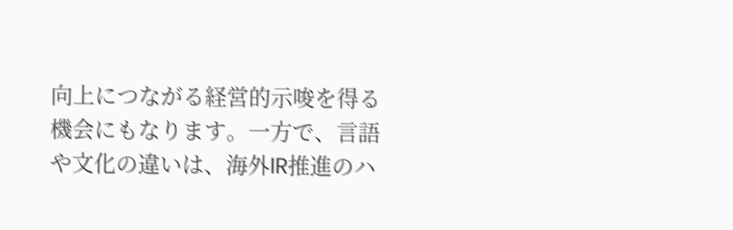向上につながる経営的示唆を得る機会にもなります。一方で、言語や文化の違いは、海外IR推進のハ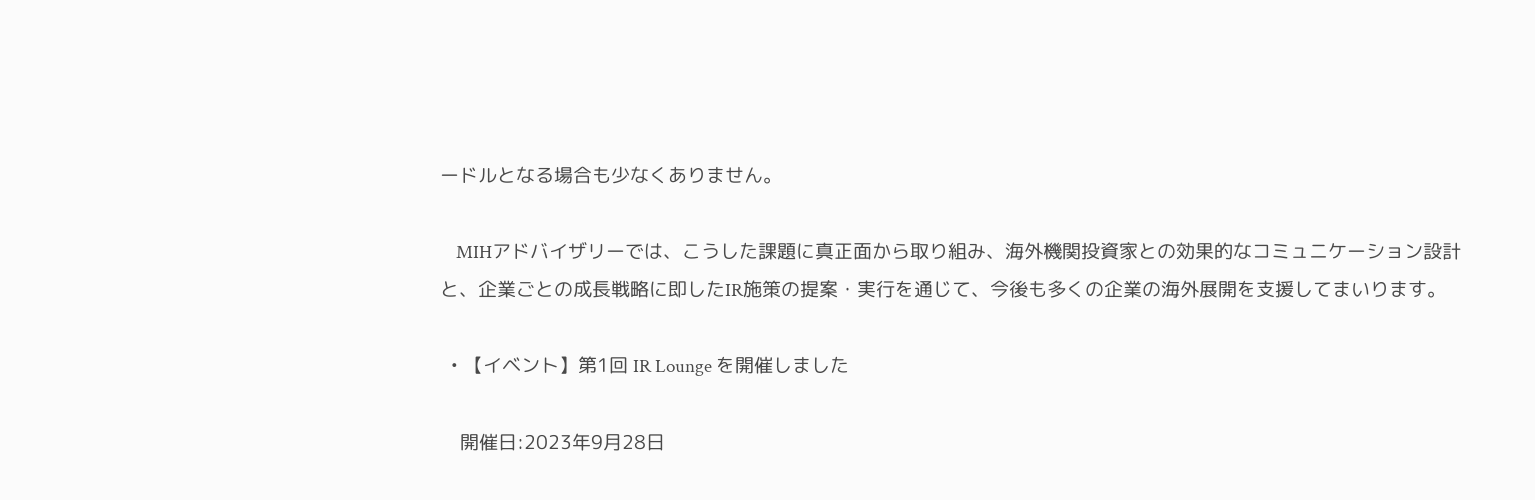ードルとなる場合も少なくありません。

    MIHアドバイザリーでは、こうした課題に真正面から取り組み、海外機関投資家との効果的なコミュニケーション設計と、企業ごとの成長戦略に即したIR施策の提案・実行を通じて、今後も多くの企業の海外展開を支援してまいります。

  • 【イベント】第1回 IR Lounge を開催しました

    開催日:2023年9月28日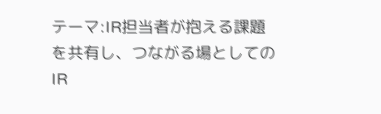テーマ:IR担当者が抱える課題を共有し、つながる場としてのIR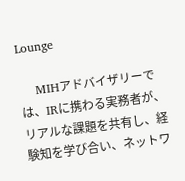Lounge

    MIHアドバイザリーでは、IRに携わる実務者が、リアルな課題を共有し、経験知を学び合い、ネットワ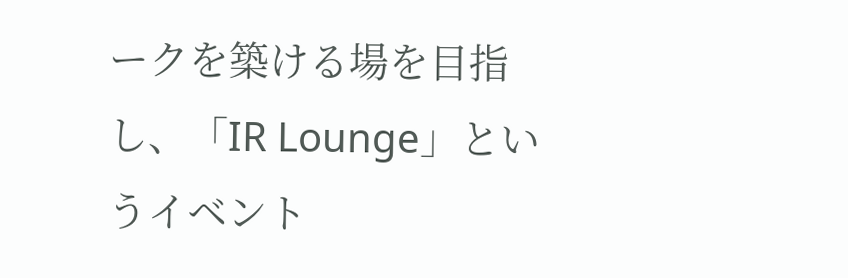ークを築ける場を目指し、「IR Lounge」というイベント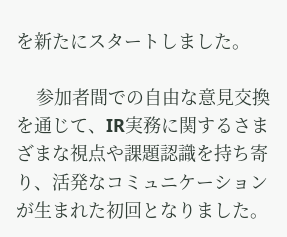を新たにスタートしました。

    参加者間での自由な意見交換を通じて、IR実務に関するさまざまな視点や課題認識を持ち寄り、活発なコミュニケーションが生まれた初回となりました。